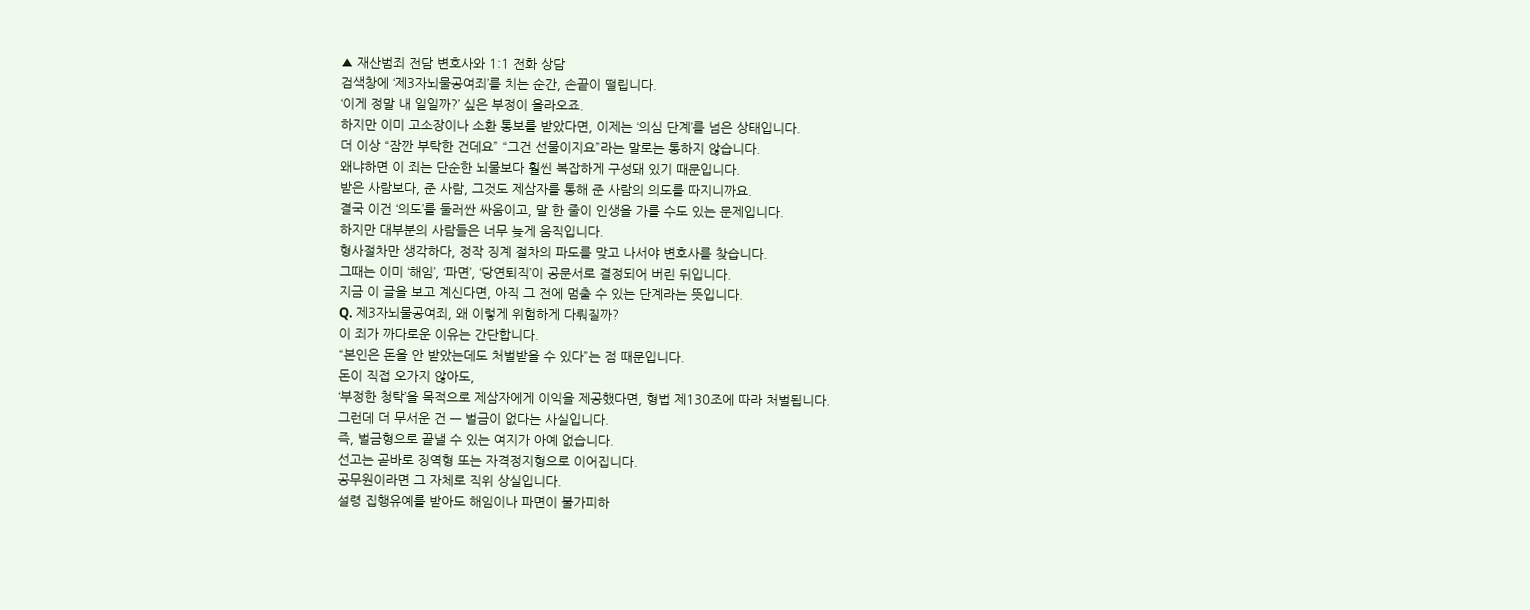▲ 재산범죄 전담 변호사와 1:1 전화 상담
검색창에 ‘제3자뇌물공여죄’를 치는 순간, 손끝이 떨립니다.
‘이게 정말 내 일일까?’ 싶은 부정이 올라오죠.
하지만 이미 고소장이나 소환 통보를 받았다면, 이제는 ‘의심 단계’를 넘은 상태입니다.
더 이상 “잠깐 부탁한 건데요” “그건 선물이지요”라는 말로는 통하지 않습니다.
왜냐하면 이 죄는 단순한 뇌물보다 훨씬 복잡하게 구성돼 있기 때문입니다.
받은 사람보다, 준 사람, 그것도 제삼자를 통해 준 사람의 의도를 따지니까요.
결국 이건 ‘의도’를 둘러싼 싸움이고, 말 한 줄이 인생을 가를 수도 있는 문제입니다.
하지만 대부분의 사람들은 너무 늦게 움직입니다.
형사절차만 생각하다, 정작 징계 절차의 파도를 맞고 나서야 변호사를 찾습니다.
그때는 이미 ‘해임’, ‘파면’, ‘당연퇴직’이 공문서로 결정되어 버린 뒤입니다.
지금 이 글을 보고 계신다면, 아직 그 전에 멈출 수 있는 단계라는 뜻입니다.
Q. 제3자뇌물공여죄, 왜 이렇게 위험하게 다뤄질까?
이 죄가 까다로운 이유는 간단합니다.
“본인은 돈을 안 받았는데도 처벌받을 수 있다”는 점 때문입니다.
돈이 직접 오가지 않아도,
‘부정한 청탁’을 목적으로 제삼자에게 이익을 제공했다면, 형법 제130조에 따라 처벌됩니다.
그런데 더 무서운 건 — 벌금이 없다는 사실입니다.
즉, 벌금형으로 끝낼 수 있는 여지가 아예 없습니다.
선고는 곧바로 징역형 또는 자격정지형으로 이어집니다.
공무원이라면 그 자체로 직위 상실입니다.
설령 집행유예를 받아도 해임이나 파면이 불가피하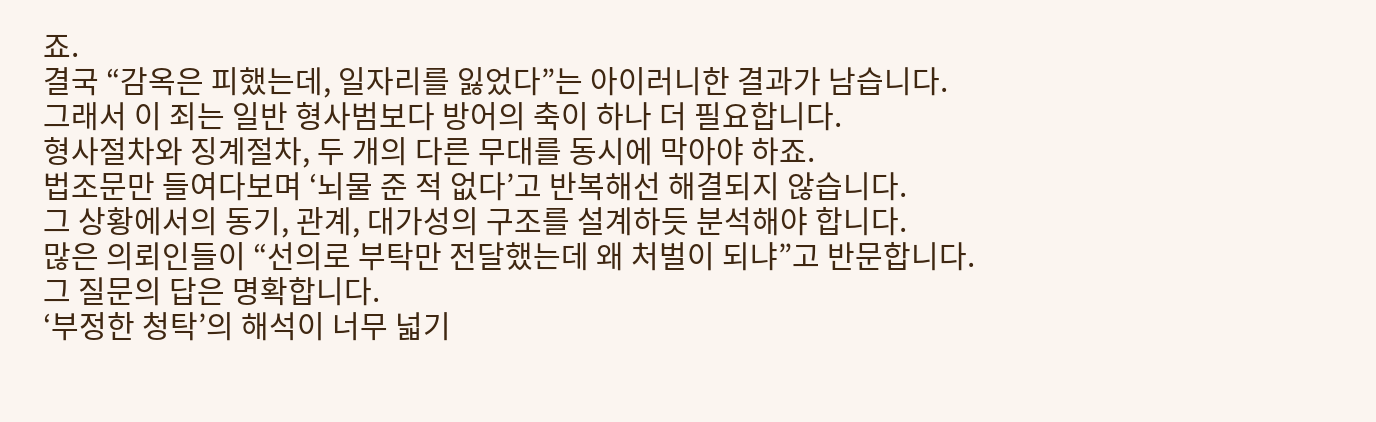죠.
결국 “감옥은 피했는데, 일자리를 잃었다”는 아이러니한 결과가 남습니다.
그래서 이 죄는 일반 형사범보다 방어의 축이 하나 더 필요합니다.
형사절차와 징계절차, 두 개의 다른 무대를 동시에 막아야 하죠.
법조문만 들여다보며 ‘뇌물 준 적 없다’고 반복해선 해결되지 않습니다.
그 상황에서의 동기, 관계, 대가성의 구조를 설계하듯 분석해야 합니다.
많은 의뢰인들이 “선의로 부탁만 전달했는데 왜 처벌이 되냐”고 반문합니다.
그 질문의 답은 명확합니다.
‘부정한 청탁’의 해석이 너무 넓기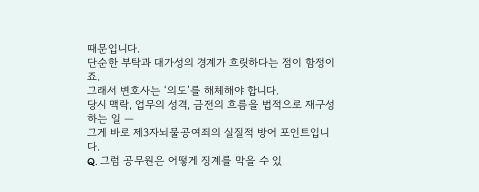때문입니다.
단순한 부탁과 대가성의 경계가 흐릿하다는 점이 함정이죠.
그래서 변호사는 ‘의도’를 해체해야 합니다.
당시 맥락, 업무의 성격, 금전의 흐름을 법적으로 재구성하는 일 —
그게 바로 제3자뇌물공여죄의 실질적 방어 포인트입니다.
Q. 그럼 공무원은 어떻게 징계를 막을 수 있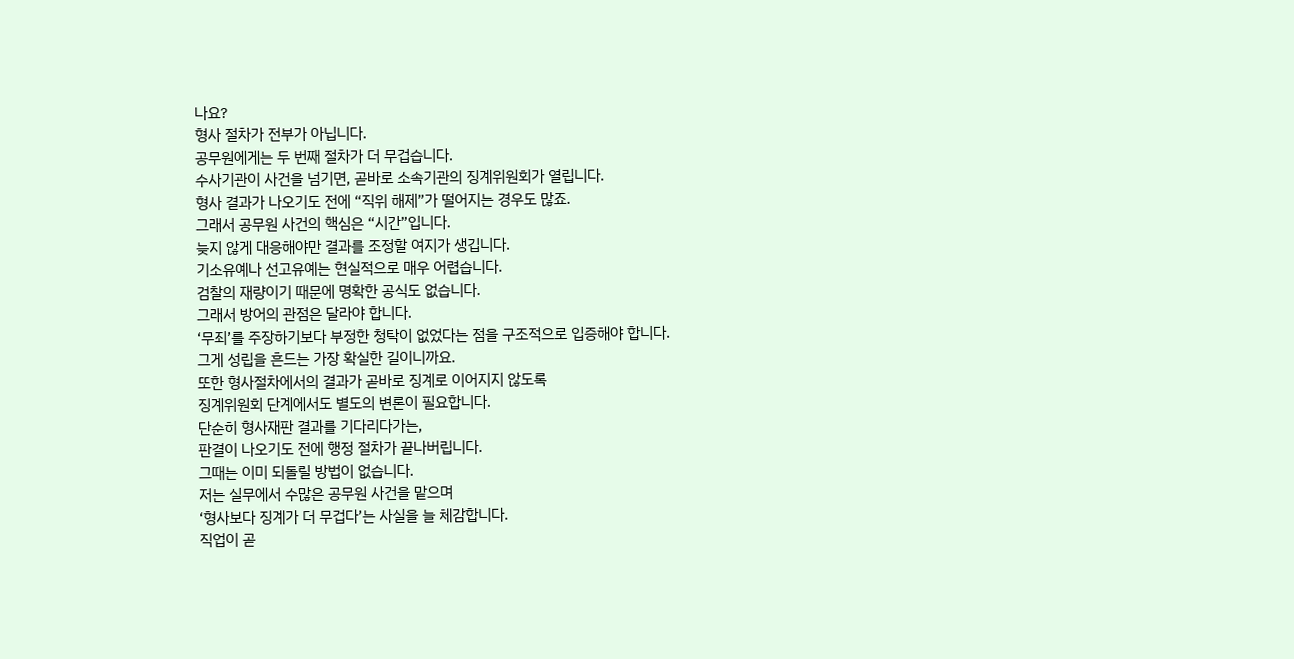나요?
형사 절차가 전부가 아닙니다.
공무원에게는 두 번째 절차가 더 무겁습니다.
수사기관이 사건을 넘기면, 곧바로 소속기관의 징계위원회가 열립니다.
형사 결과가 나오기도 전에 “직위 해제”가 떨어지는 경우도 많죠.
그래서 공무원 사건의 핵심은 “시간”입니다.
늦지 않게 대응해야만 결과를 조정할 여지가 생깁니다.
기소유예나 선고유예는 현실적으로 매우 어렵습니다.
검찰의 재량이기 때문에 명확한 공식도 없습니다.
그래서 방어의 관점은 달라야 합니다.
‘무죄’를 주장하기보다 부정한 청탁이 없었다는 점을 구조적으로 입증해야 합니다.
그게 성립을 흔드는 가장 확실한 길이니까요.
또한 형사절차에서의 결과가 곧바로 징계로 이어지지 않도록
징계위원회 단계에서도 별도의 변론이 필요합니다.
단순히 형사재판 결과를 기다리다가는,
판결이 나오기도 전에 행정 절차가 끝나버립니다.
그때는 이미 되돌릴 방법이 없습니다.
저는 실무에서 수많은 공무원 사건을 맡으며
‘형사보다 징계가 더 무겁다’는 사실을 늘 체감합니다.
직업이 곧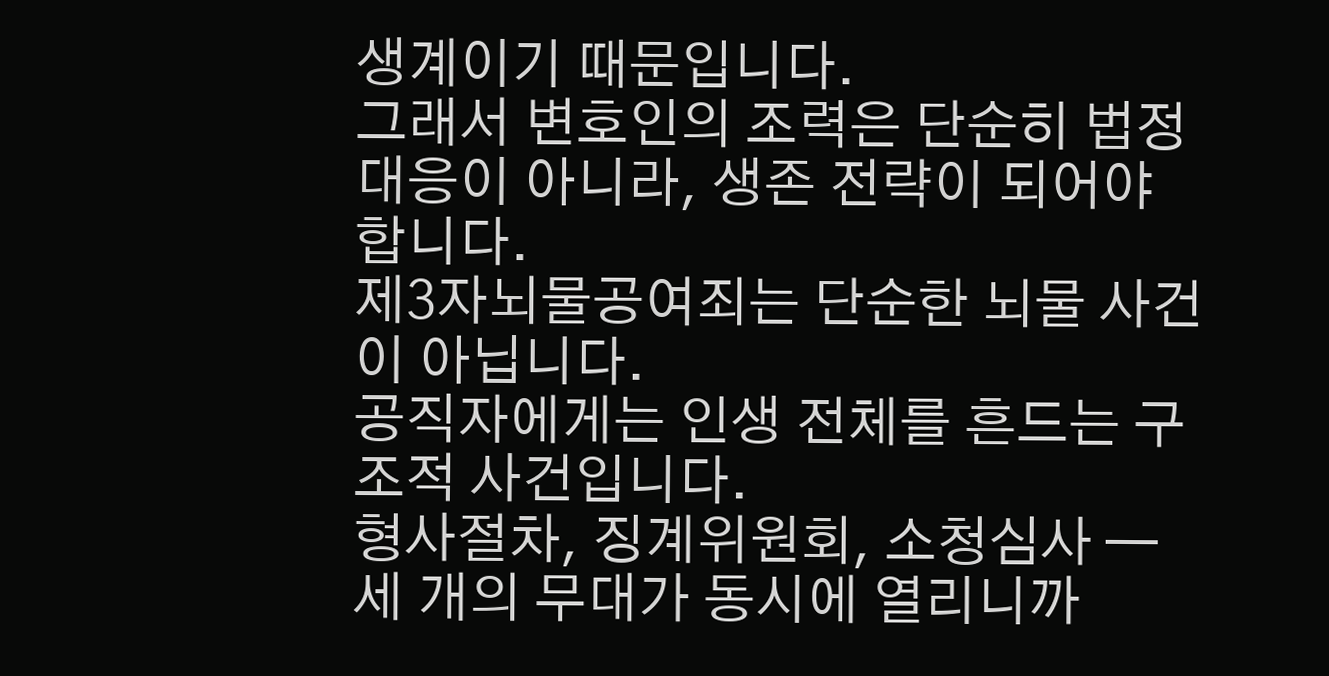생계이기 때문입니다.
그래서 변호인의 조력은 단순히 법정 대응이 아니라, 생존 전략이 되어야 합니다.
제3자뇌물공여죄는 단순한 뇌물 사건이 아닙니다.
공직자에게는 인생 전체를 흔드는 구조적 사건입니다.
형사절차, 징계위원회, 소청심사 — 세 개의 무대가 동시에 열리니까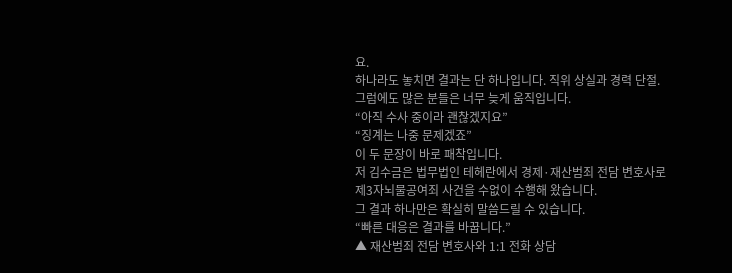요.
하나라도 놓치면 결과는 단 하나입니다. 직위 상실과 경력 단절.
그럼에도 많은 분들은 너무 늦게 움직입니다.
“아직 수사 중이라 괜찮겠지요”
“징계는 나중 문제겠죠”
이 두 문장이 바로 패착입니다.
저 김수금은 법무법인 테헤란에서 경제·재산범죄 전담 변호사로
제3자뇌물공여죄 사건을 수없이 수행해 왔습니다.
그 결과 하나만은 확실히 말씀드릴 수 있습니다.
“빠른 대응은 결과를 바꿉니다.”
▲ 재산범죄 전담 변호사와 1:1 전화 상담